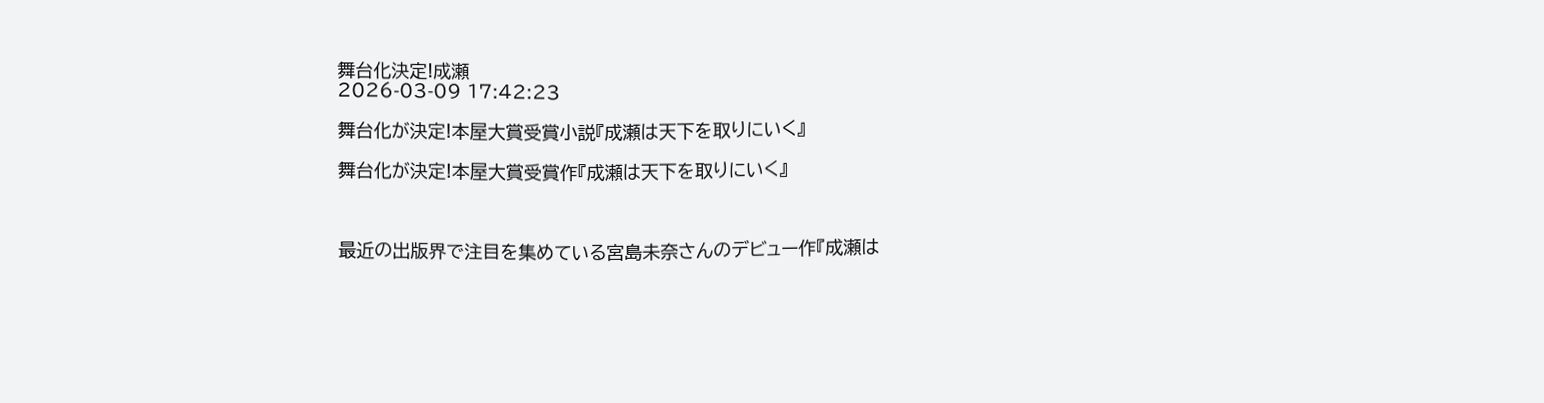舞台化決定!成瀬
2026-03-09 17:42:23

舞台化が決定!本屋大賞受賞小説『成瀬は天下を取りにいく』

舞台化が決定!本屋大賞受賞作『成瀬は天下を取りにいく』



最近の出版界で注目を集めている宮島未奈さんのデビュー作『成瀬は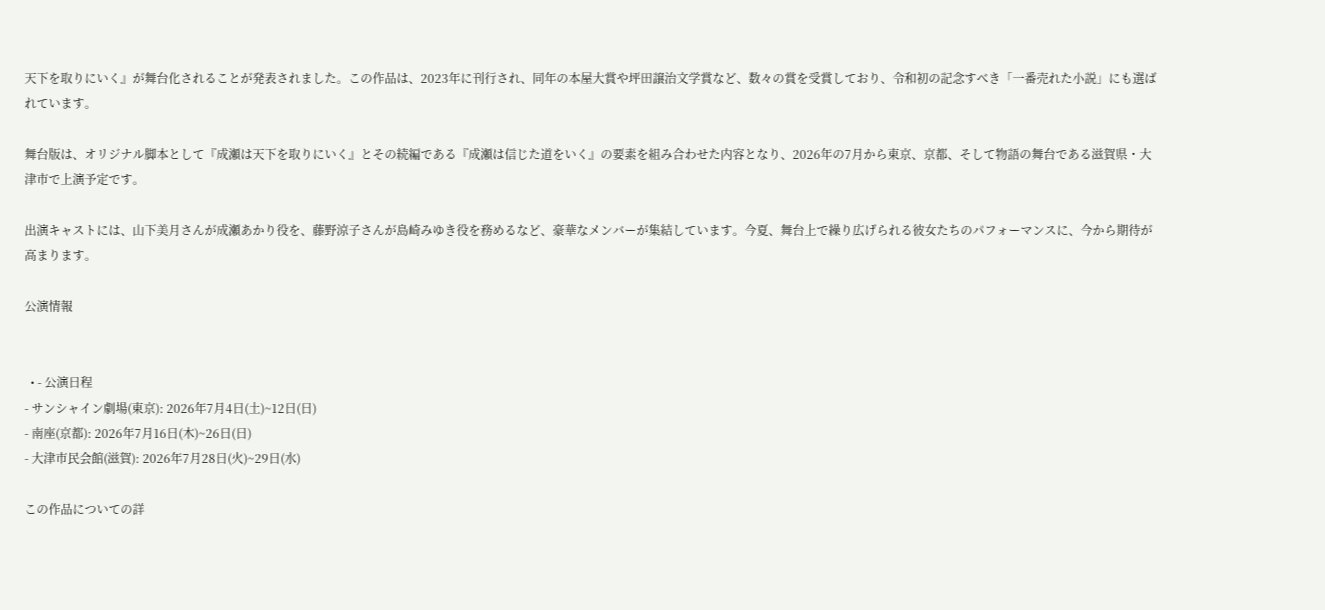天下を取りにいく』が舞台化されることが発表されました。この作品は、2023年に刊行され、同年の本屋大賞や坪田譲治文学賞など、数々の賞を受賞しており、令和初の記念すべき「一番売れた小説」にも選ばれています。

舞台版は、オリジナル脚本として『成瀬は天下を取りにいく』とその続編である『成瀬は信じた道をいく』の要素を組み合わせた内容となり、2026年の7月から東京、京都、そして物語の舞台である滋賀県・大津市で上演予定です。

出演キャストには、山下美月さんが成瀬あかり役を、藤野涼子さんが島崎みゆき役を務めるなど、豪華なメンバーが集結しています。今夏、舞台上で繰り広げられる彼女たちのパフォーマンスに、今から期待が高まります。

公演情報


  • - 公演日程
- サンシャイン劇場(東京): 2026年7月4日(土)~12日(日)
- 南座(京都): 2026年7月16日(木)~26日(日)
- 大津市民会館(滋賀): 2026年7月28日(火)~29日(水)

この作品についての詳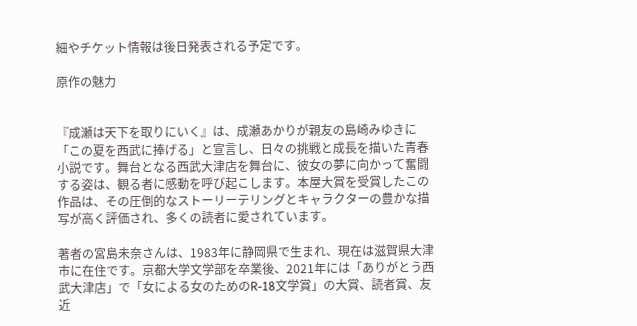細やチケット情報は後日発表される予定です。

原作の魅力


『成瀬は天下を取りにいく』は、成瀬あかりが親友の島崎みゆきに「この夏を西武に捧げる」と宣言し、日々の挑戦と成長を描いた青春小説です。舞台となる西武大津店を舞台に、彼女の夢に向かって奮闘する姿は、観る者に感動を呼び起こします。本屋大賞を受賞したこの作品は、その圧倒的なストーリーテリングとキャラクターの豊かな描写が高く評価され、多くの読者に愛されています。

著者の宮島未奈さんは、1983年に静岡県で生まれ、現在は滋賀県大津市に在住です。京都大学文学部を卒業後、2021年には「ありがとう西武大津店」で「女による女のためのR-18文学賞」の大賞、読者賞、友近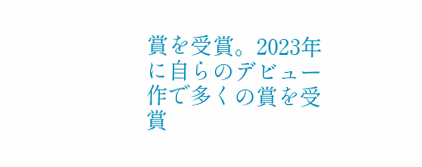賞を受賞。2023年に自らのデビュー作で多くの賞を受賞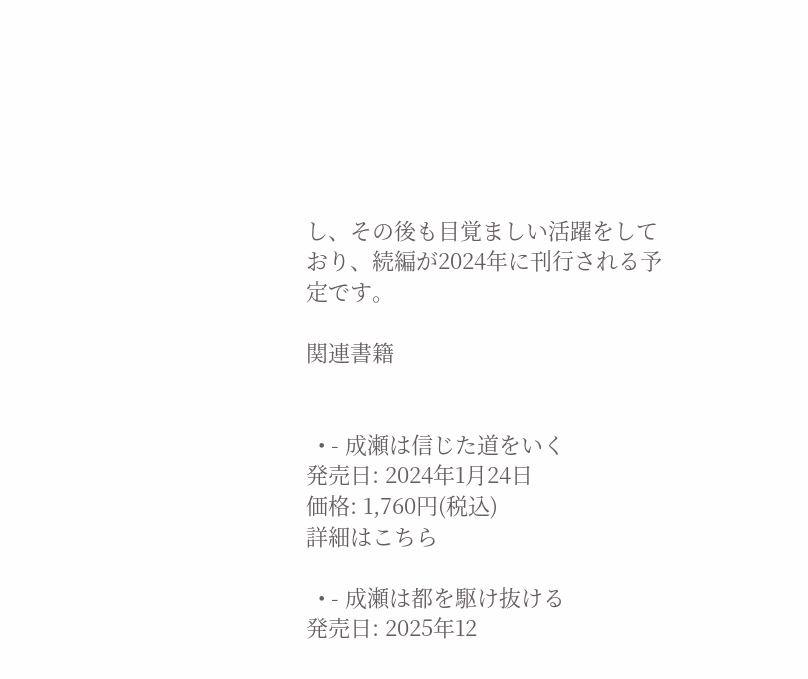し、その後も目覚ましい活躍をしており、続編が2024年に刊行される予定です。

関連書籍


  • - 成瀬は信じた道をいく
発売日: 2024年1月24日
価格: 1,760円(税込)
詳細はこちら

  • - 成瀬は都を駆け抜ける
発売日: 2025年12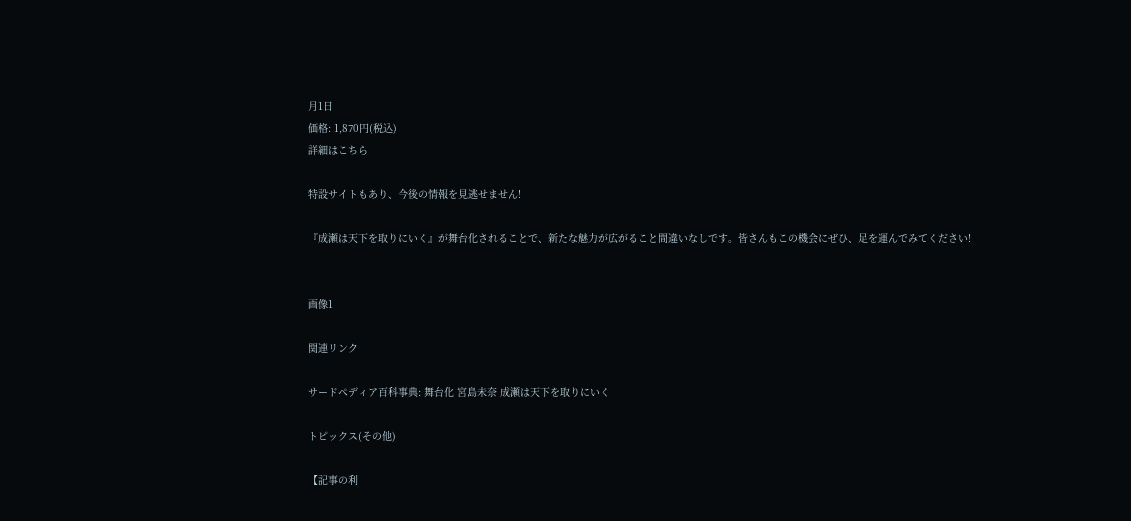月1日
価格: 1,870円(税込)
詳細はこちら

特設サイトもあり、今後の情報を見逃せません!

『成瀬は天下を取りにいく』が舞台化されることで、新たな魅力が広がること間違いなしです。皆さんもこの機会にぜひ、足を運んでみてください!


画像1

関連リンク

サードペディア百科事典: 舞台化 宮島未奈 成瀬は天下を取りにいく

トピックス(その他)

【記事の利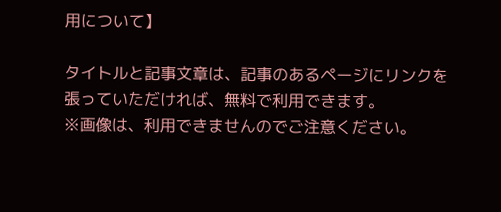用について】

タイトルと記事文章は、記事のあるページにリンクを張っていただければ、無料で利用できます。
※画像は、利用できませんのでご注意ください。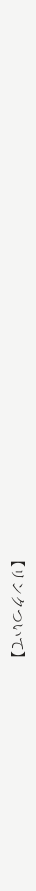【リンクついて】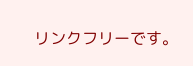リンクフリーです。